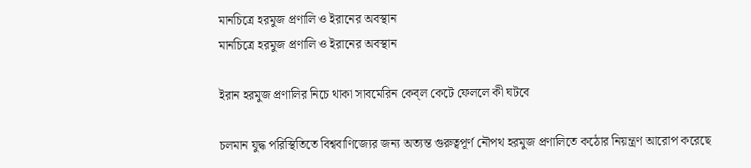মানচিত্রে হরমুজ প্রণালি ও ইরানের অবস্থান
মানচিত্রে হরমুজ প্রণালি ও ইরানের অবস্থান

ইরান হরমুজ প্রণালির নিচে থাকা সাবমেরিন কেব্‌ল কেটে ফেললে কী ঘটবে

চলমান যুদ্ধ পরিস্থিতিতে বিশ্ববাণিজ্যের জন্য অত্যন্ত গুরুত্বপূর্ণ নৌপথ হরমুজ প্রণালিতে কঠোর নিয়ন্ত্রণ আরোপ করেছে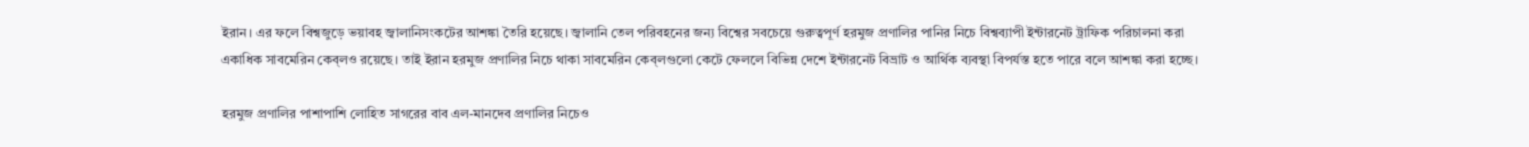ইরান। এর ফলে বিশ্বজুড়ে ভয়াবহ জ্বালানিসংকটের আশঙ্কা তৈরি হয়েছে। জ্বালানি তেল পরিবহনের জন্য বিশ্বের সবচেয়ে গুরুত্বপূর্ণ হরমুজ প্রণালির পানির নিচে বিশ্বব্যাপী ইন্টারনেট ট্রাফিক পরিচালনা করা একাধিক সাবমেরিন কেব্‌লও রয়েছে। তাই ইরান হরমুজ প্রণালির নিচে থাকা সাবমেরিন কেব্‌লগুলো কেটে ফেললে বিভিন্ন দেশে ইন্টারনেট বিভ্রাট ও আর্থিক ব্যবস্থা বিপর্যস্ত হতে পারে বলে আশঙ্কা করা হচ্ছে।

হরমুজ প্রণালির পাশাপাশি লোহিত সাগরের বাব এল-মানদেব প্রণালির নিচেও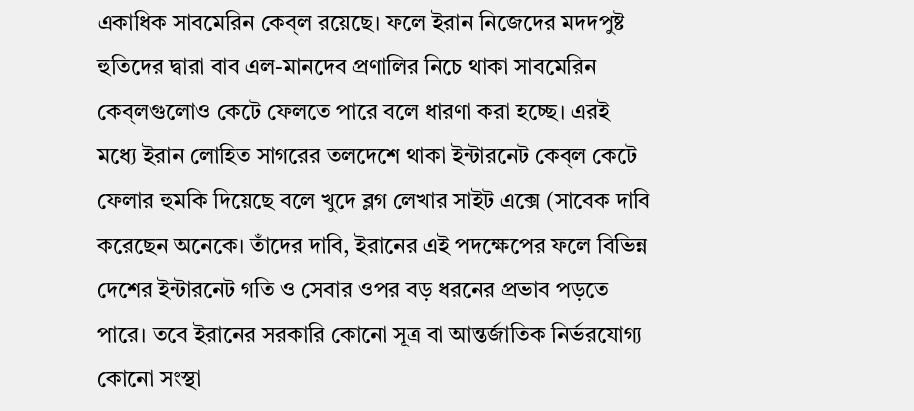একাধিক সাবমেরিন কেব্‌ল রয়েছে। ফলে ইরান নিজেদের মদদপুষ্ট হুতিদের দ্বারা বাব এল-মানদেব প্রণালির নিচে থাকা সাবমেরিন কেব্‌লগুলোও কেটে ফেলতে পারে বলে ধারণা করা হচ্ছে। এরই মধ্যে ইরান লোহিত সাগরের তলদেশে থাকা ইন্টারনেট কেব্‌ল কেটে ফেলার হুমকি দিয়েছে বলে খুদে ব্লগ লেখার সাইট এক্সে (সাবেক দাবি করেছেন অনেকে। তাঁদের দাবি, ইরানের এই পদক্ষেপের ফলে বিভিন্ন দেশের ইন্টারনেট গতি ও সেবার ওপর বড় ধরনের প্রভাব পড়তে পারে। তবে ইরানের সরকারি কোনো সূত্র বা আন্তর্জাতিক নির্ভরযোগ্য কোনো সংস্থা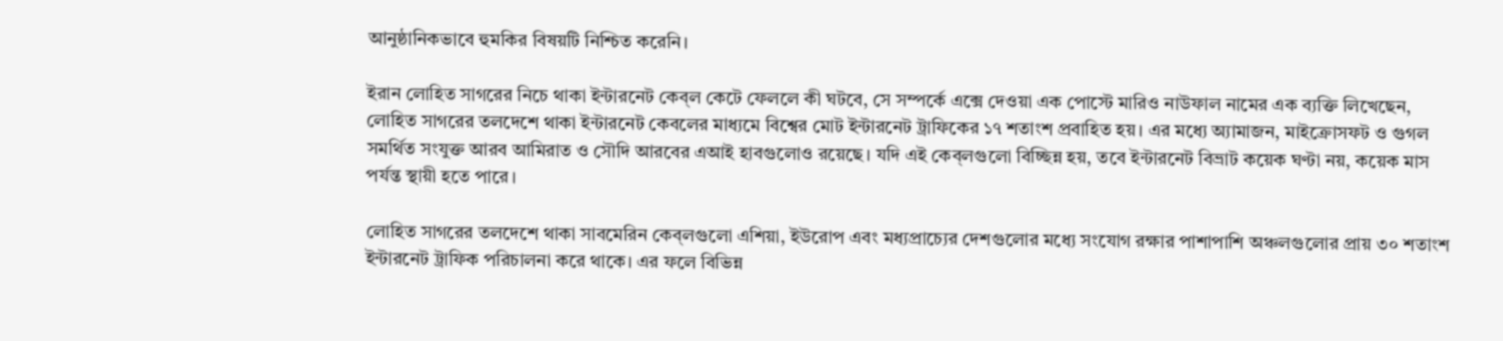আনুষ্ঠানিকভাবে হুমকির বিষয়টি নিশ্চিত করেনি।

ইরান লোহিত সাগরের নিচে থাকা ইন্টারনেট কেব্‌ল কেটে ফেললে কী ঘটবে, সে সম্পর্কে এক্সে দেওয়া এক পোস্টে মারিও নাউফাল নামের এক ব্যক্তি লিখেছেন, লোহিত সাগরের তলদেশে থাকা ইন্টারনেট কেবলের মাধ্যমে বিশ্বের মোট ইন্টারনেট ট্রাফিকের ১৭ শতাংশ প্রবাহিত হয়। এর মধ্যে অ্যামাজন, মাইক্রোসফট ও গুগল সমর্থিত সংযুক্ত আরব আমিরাত ও সৌদি আরবের এআই হাবগুলোও রয়েছে। যদি এই কেব্‌লগুলো বিচ্ছিন্ন হয়, তবে ইন্টারনেট বিভ্রাট কয়েক ঘণ্টা নয়, কয়েক মাস পর্যন্ত স্থায়ী হতে পারে।

লোহিত সাগরের তলদেশে থাকা সাবমেরিন কেব্‌লগুলো এশিয়া, ইউরোপ এবং মধ্যপ্রাচ্যের দেশগুলোর মধ্যে সংযোগ রক্ষার পাশাপাশি অঞ্চলগুলোর প্রায় ৩০ শতাংশ ইন্টারনেট ট্রাফিক পরিচালনা করে থাকে। এর ফলে বিভিন্ন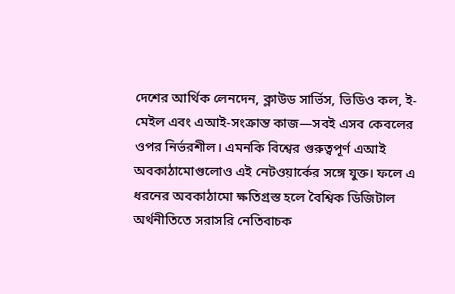দেশের আর্থিক লেনদেন, ক্লাউড সার্ভিস, ভিডিও কল, ই-মেইল এবং এআই-সংক্রান্ত কাজ—সবই এসব কেবলের ওপর নির্ভরশীল। এমনকি বিশ্বের গুরুত্বপূর্ণ এআই অবকাঠামোগুলোও এই নেটওয়ার্কের সঙ্গে যুক্ত। ফলে এ ধরনের অবকাঠামো ক্ষতিগ্রস্ত হলে বৈশ্বিক ডিজিটাল অর্থনীতিতে সরাসরি নেতিবাচক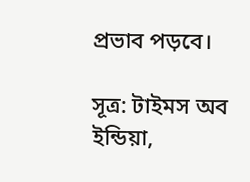প্রভাব পড়বে।

সূত্র: টাইমস অব ইন্ডিয়া,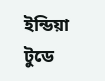ইন্ডিয়া টুডে